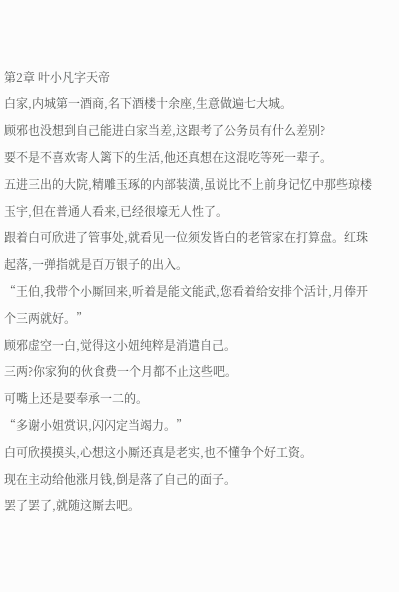第2章 叶小凡字天帝
白家,内城第一酒商,名下酒楼十余座,生意做遍七大城。
顾邪也没想到自己能进白家当差,这跟考了公务员有什么差别?
要不是不喜欢寄人篱下的生活,他还真想在这混吃等死一辈子。
五进三出的大院,精雕玉琢的内部装潢,虽说比不上前身记忆中那些琼楼玉宇,但在普通人看来,已经很壕无人性了。
跟着白可欣进了管事处,就看见一位须发皆白的老管家在打算盘。红珠起落,一弹指就是百万银子的出入。
“王伯,我带个小厮回来,听着是能文能武,您看着给安排个活计,月俸开个三两就好。”
顾邪虚空一白,觉得这小妞纯粹是消遣自己。
三两?你家狗的伙食费一个月都不止这些吧。
可嘴上还是要奉承一二的。
“多谢小姐赏识,闪闪定当竭力。”
白可欣摸摸头,心想这小厮还真是老实,也不懂争个好工资。
现在主动给他涨月钱,倒是落了自己的面子。
罢了罢了,就随这厮去吧。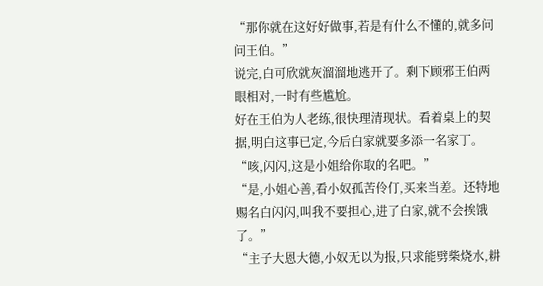“那你就在这好好做事,若是有什么不懂的,就多问问王伯。”
说完,白可欣就灰溜溜地逃开了。剩下顾邪王伯两眼相对,一时有些尴尬。
好在王伯为人老练,很快理清现状。看着桌上的契据,明白这事已定,今后白家就要多添一名家丁。
“咳,闪闪,这是小姐给你取的名吧。”
“是,小姐心善,看小奴孤苦伶仃,买来当差。还特地赐名白闪闪,叫我不要担心,进了白家,就不会挨饿了。”
“主子大恩大德,小奴无以为报,只求能劈柴烧水,耕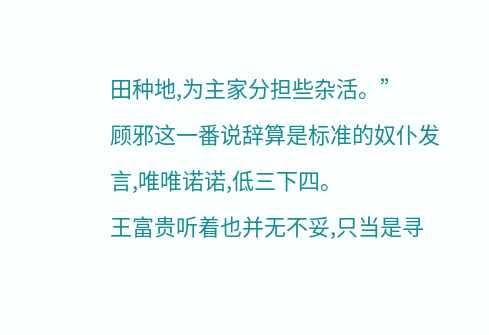田种地,为主家分担些杂活。”
顾邪这一番说辞算是标准的奴仆发言,唯唯诺诺,低三下四。
王富贵听着也并无不妥,只当是寻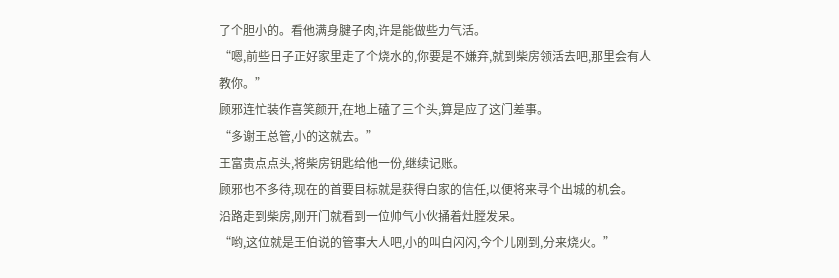了个胆小的。看他满身腱子肉,许是能做些力气活。
“嗯,前些日子正好家里走了个烧水的,你要是不嫌弃,就到柴房领活去吧,那里会有人教你。”
顾邪连忙装作喜笑颜开,在地上磕了三个头,算是应了这门差事。
“多谢王总管,小的这就去。”
王富贵点点头,将柴房钥匙给他一份,继续记账。
顾邪也不多待,现在的首要目标就是获得白家的信任,以便将来寻个出城的机会。
沿路走到柴房,刚开门就看到一位帅气小伙捅着灶膛发呆。
“哟,这位就是王伯说的管事大人吧,小的叫白闪闪,今个儿刚到,分来烧火。”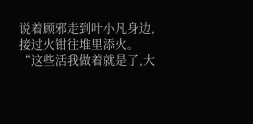说着顾邪走到叶小凡身边,接过火钳往堆里添火。
“这些活我做着就是了,大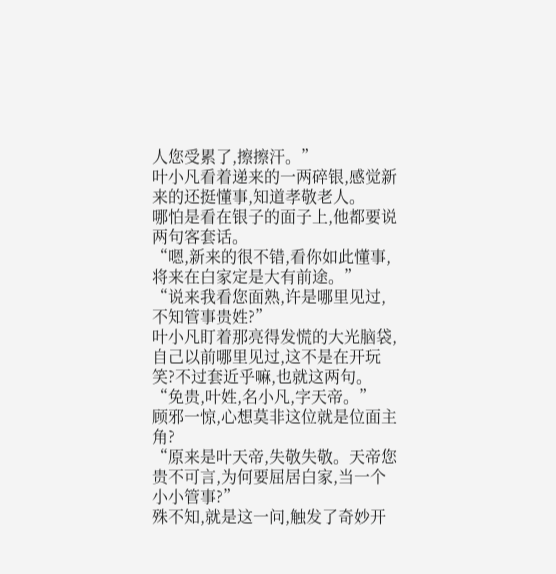人您受累了,擦擦汗。”
叶小凡看着递来的一两碎银,感觉新来的还挺懂事,知道孝敬老人。
哪怕是看在银子的面子上,他都要说两句客套话。
“嗯,新来的很不错,看你如此懂事,将来在白家定是大有前途。”
“说来我看您面熟,许是哪里见过,不知管事贵姓?”
叶小凡盯着那亮得发慌的大光脑袋,自己以前哪里见过,这不是在开玩笑?不过套近乎嘛,也就这两句。
“免贵,叶姓,名小凡,字天帝。”
顾邪一惊,心想莫非这位就是位面主角?
“原来是叶天帝,失敬失敬。天帝您贵不可言,为何要屈居白家,当一个小小管事?”
殊不知,就是这一问,触发了奇妙开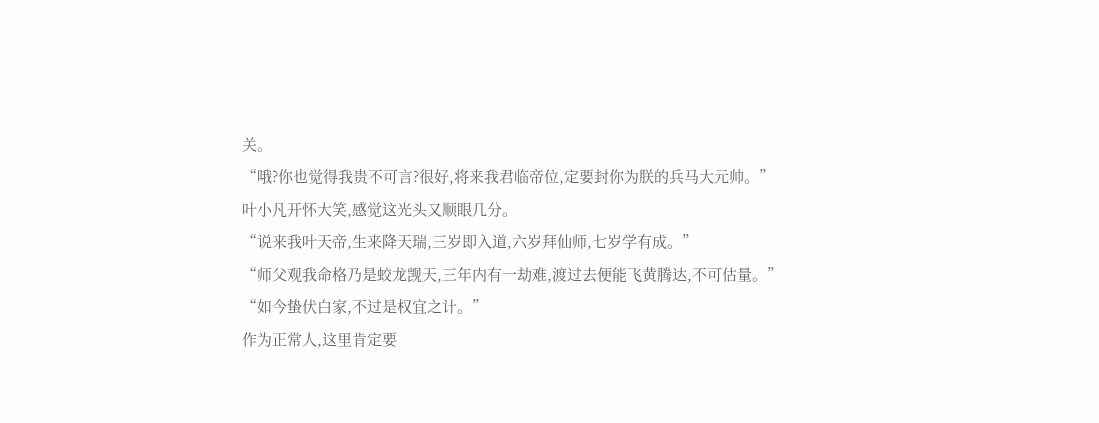关。
“哦?你也觉得我贵不可言?很好,将来我君临帝位,定要封你为朕的兵马大元帅。”
叶小凡开怀大笑,感觉这光头又顺眼几分。
“说来我叶天帝,生来降天瑞,三岁即入道,六岁拜仙师,七岁学有成。”
“师父观我命格乃是蛟龙觊天,三年内有一劫难,渡过去便能飞黄腾达,不可估量。”
“如今蛰伏白家,不过是权宜之计。”
作为正常人,这里肯定要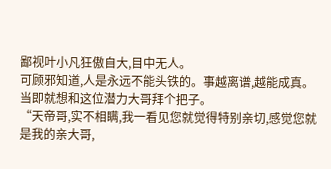鄙视叶小凡狂傲自大,目中无人。
可顾邪知道,人是永远不能头铁的。事越离谱,越能成真。
当即就想和这位潜力大哥拜个把子。
“天帝哥,实不相瞒,我一看见您就觉得特别亲切,感觉您就是我的亲大哥,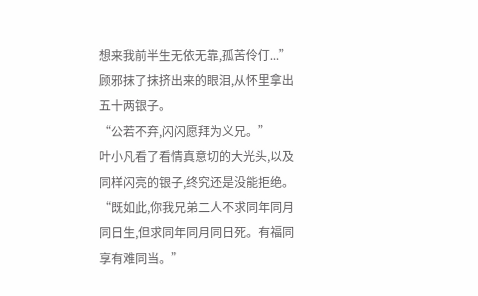想来我前半生无依无靠,孤苦伶仃...”
顾邪抹了抹挤出来的眼泪,从怀里拿出五十两银子。
“公若不弃,闪闪愿拜为义兄。”
叶小凡看了看情真意切的大光头,以及同样闪亮的银子,终究还是没能拒绝。
“既如此,你我兄弟二人不求同年同月同日生,但求同年同月同日死。有福同享有难同当。”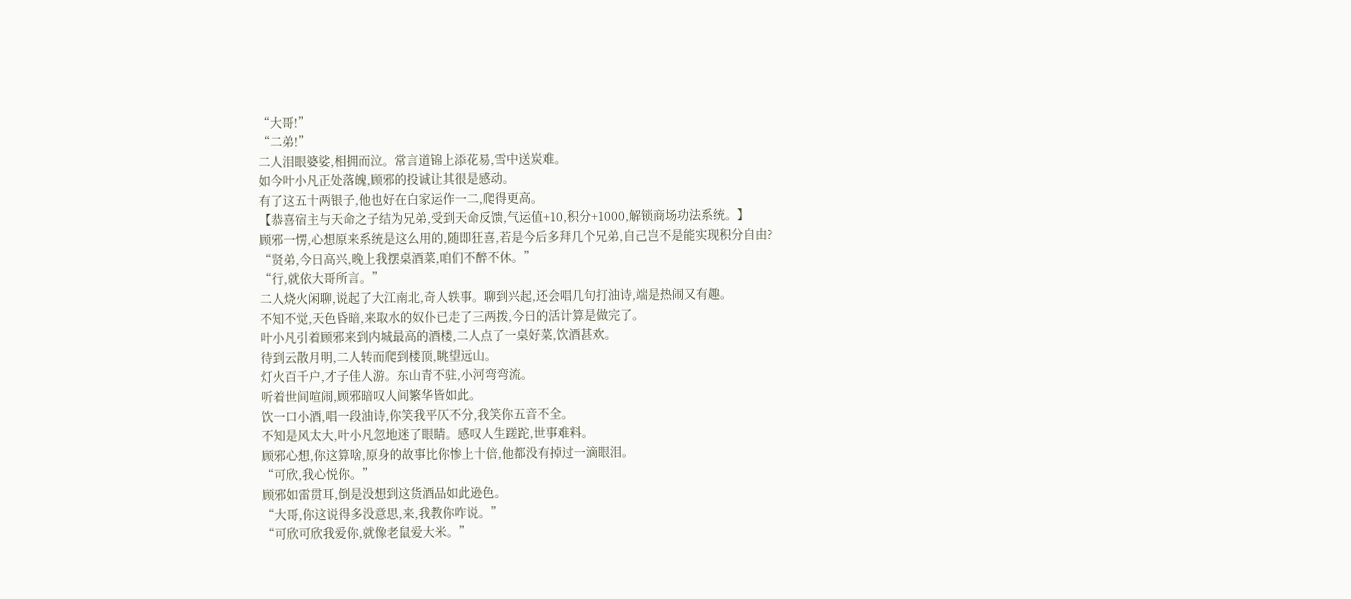“大哥!”
“二弟!”
二人泪眼婆娑,相拥而泣。常言道锦上添花易,雪中送炭难。
如今叶小凡正处落魄,顾邪的投诚让其很是感动。
有了这五十两银子,他也好在白家运作一二,爬得更高。
【恭喜宿主与天命之子结为兄弟,受到天命反馈,气运值+10,积分+1000,解锁商场功法系统。】
顾邪一愣,心想原来系统是这么用的,随即狂喜,若是今后多拜几个兄弟,自己岂不是能实现积分自由?
“贤弟,今日高兴,晚上我摆桌酒菜,咱们不醉不休。”
“行,就依大哥所言。”
二人烧火闲聊,说起了大江南北,奇人轶事。聊到兴起,还会唱几句打油诗,端是热闹又有趣。
不知不觉,天色昏暗,来取水的奴仆已走了三两拨,今日的活计算是做完了。
叶小凡引着顾邪来到内城最高的酒楼,二人点了一桌好菜,饮酒甚欢。
待到云散月明,二人转而爬到楼顶,眺望远山。
灯火百千户,才子佳人游。东山青不驻,小河弯弯流。
听着世间喧闹,顾邪暗叹人间繁华皆如此。
饮一口小酒,唱一段油诗,你笑我平仄不分,我笑你五音不全。
不知是风太大,叶小凡忽地迷了眼睛。感叹人生蹉跎,世事难料。
顾邪心想,你这算啥,原身的故事比你惨上十倍,他都没有掉过一滴眼泪。
“可欣,我心悦你。”
顾邪如雷贯耳,倒是没想到这货酒品如此逊色。
“大哥,你这说得多没意思,来,我教你咋说。”
“可欣可欣我爱你,就像老鼠爱大米。”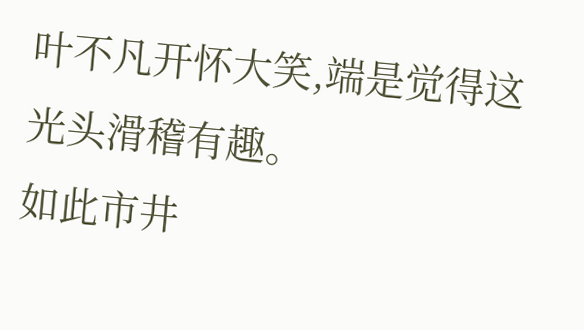叶不凡开怀大笑,端是觉得这光头滑稽有趣。
如此市井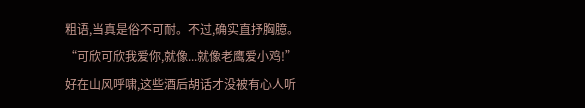粗语,当真是俗不可耐。不过,确实直抒胸臆。
“可欣可欣我爱你,就像...就像老鹰爱小鸡!”
好在山风呼啸,这些酒后胡话才没被有心人听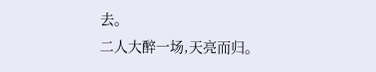去。
二人大醉一场,天亮而归。